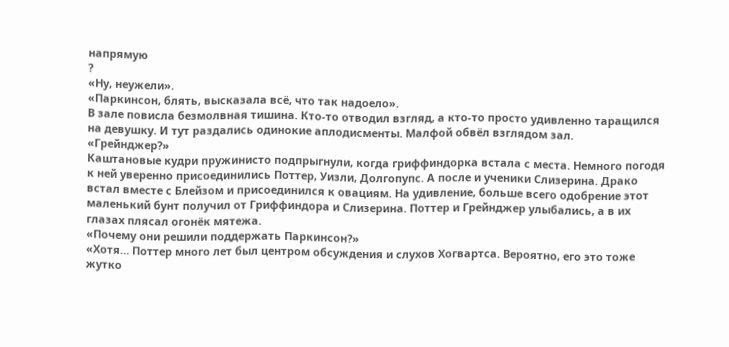напрямую
?
«Ну, неужели».
«Паркинсон, блять, высказала всё, что так надоело».
В зале повисла безмолвная тишина. Кто-то отводил взгляд, а кто-то просто удивленно таращился на девушку. И тут раздались одинокие аплодисменты. Малфой обвёл взглядом зал.
«Грейнджер?»
Каштановые кудри пружинисто подпрыгнули, когда гриффиндорка встала с места. Немного погодя к ней уверенно присоединились Поттер, Уизли, Долгопупс. А после и ученики Слизерина. Драко встал вместе с Блейзом и присоединился к овациям. На удивление, больше всего одобрение этот маленький бунт получил от Гриффиндора и Слизерина. Поттер и Грейнджер улыбались, а в их глазах плясал огонёк мятежа.
«Почему они решили поддержать Паркинсон?»
«Хотя… Поттер много лет был центром обсуждения и слухов Хогвартса. Вероятно, его это тоже жутко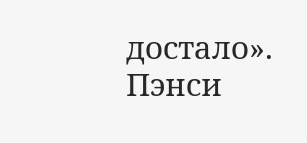достало».
Пэнси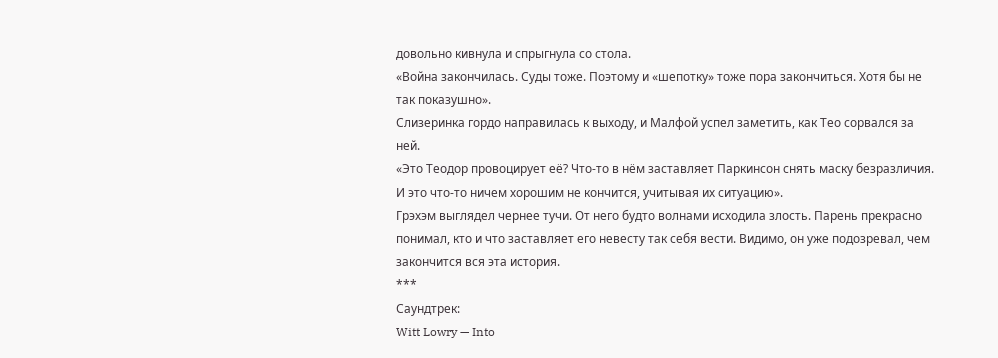довольно кивнула и спрыгнула со стола.
«Война закончилась. Суды тоже. Поэтому и «шепотку» тоже пора закончиться. Хотя бы не так показушно».
Слизеринка гордо направилась к выходу, и Малфой успел заметить, как Тео сорвался за ней.
«Это Теодор провоцирует её? Что-то в нём заставляет Паркинсон снять маску безразличия. И это что-то ничем хорошим не кончится, учитывая их ситуацию».
Грэхэм выглядел чернее тучи. От него будто волнами исходила злость. Парень прекрасно понимал, кто и что заставляет его невесту так себя вести. Видимо, он уже подозревал, чем закончится вся эта история.
***
Саундтрек:
Witt Lowry — Into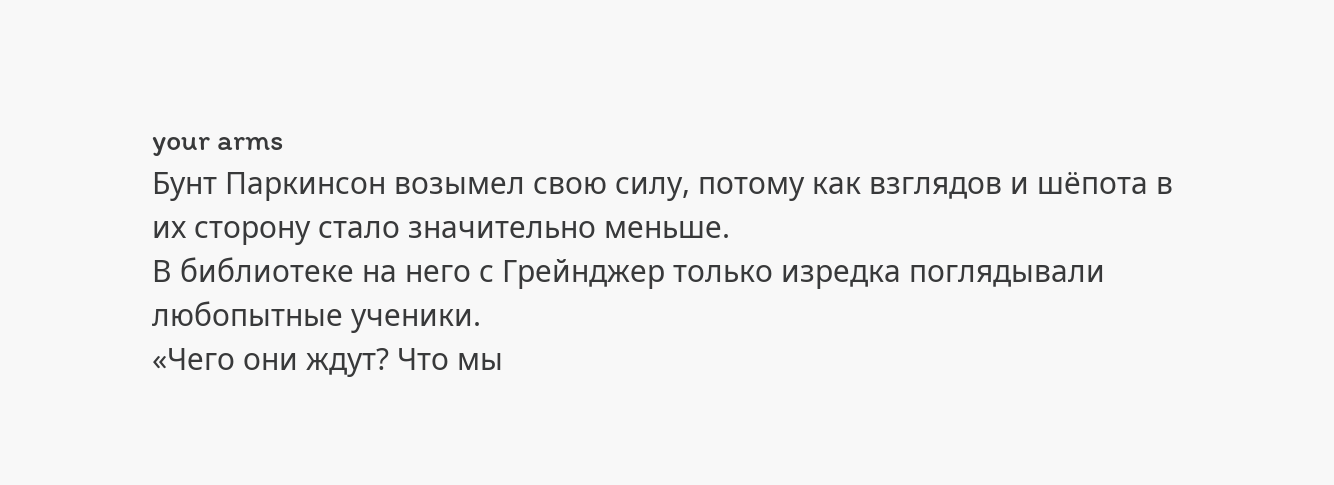your arms
Бунт Паркинсон возымел свою силу, потому как взглядов и шёпота в их сторону стало значительно меньше.
В библиотеке на него с Грейнджер только изредка поглядывали любопытные ученики.
«Чего они ждут? Что мы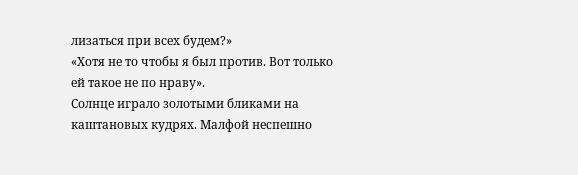лизаться при всех будем?»
«Хотя не то чтобы я был против. Вот только ей такое не по нраву».
Солнце играло золотыми бликами на каштановых кудрях. Малфой неспешно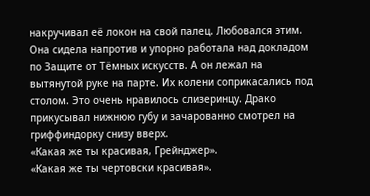накручивал её локон на свой палец. Любовался этим. Она сидела напротив и упорно работала над докладом по Защите от Тёмных искусств. А он лежал на вытянутой руке на парте. Их колени соприкасались под столом. Это очень нравилось слизеринцу. Драко прикусывал нижнюю губу и зачарованно смотрел на гриффиндорку снизу вверх.
«Какая же ты красивая, Грейнджер».
«Какая же ты чертовски красивая».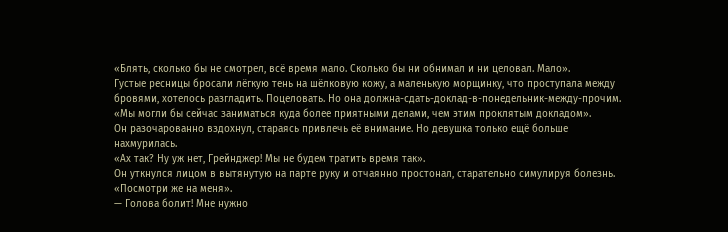«Блять, сколько бы не смотрел, всё время мало. Сколько бы ни обнимал и ни целовал. Мало».
Густые ресницы бросали лёгкую тень на шёлковую кожу, а маленькую морщинку, что проступала между бровями, хотелось разгладить. Поцеловать. Но она должна-сдать-доклад-в-понедельник-между-прочим.
«Мы могли бы сейчас заниматься куда более приятными делами, чем этим проклятым докладом».
Он разочарованно вздохнул, стараясь привлечь её внимание. Но девушка только ещё больше нахмурилась.
«Ах так? Ну уж нет, Грейнджер! Мы не будем тратить время так».
Он уткнулся лицом в вытянутую на парте руку и отчаянно простонал, старательно симулируя болезнь.
«Посмотри же на меня».
— Голова болит! Мне нужно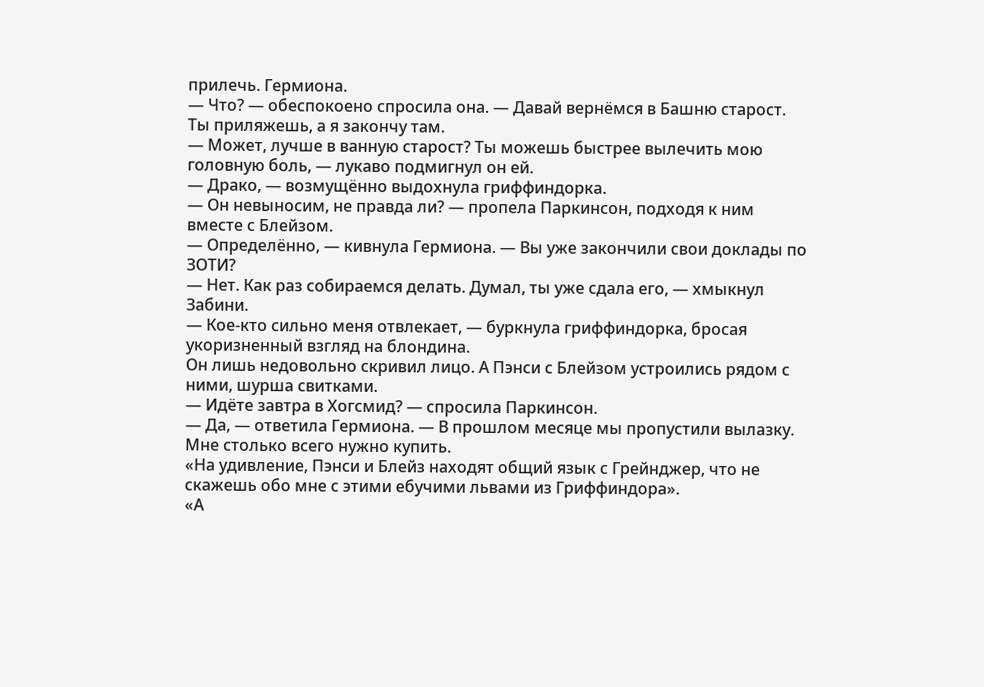прилечь. Гермиона.
— Что? — обеспокоено спросила она. — Давай вернёмся в Башню старост. Ты приляжешь, а я закончу там.
— Может, лучше в ванную старост? Ты можешь быстрее вылечить мою головную боль, — лукаво подмигнул он ей.
— Драко, — возмущённо выдохнула гриффиндорка.
— Он невыносим, не правда ли? — пропела Паркинсон, подходя к ним вместе с Блейзом.
— Определённо, — кивнула Гермиона. — Вы уже закончили свои доклады по ЗОТИ?
— Нет. Как раз собираемся делать. Думал, ты уже сдала его, — хмыкнул Забини.
— Кое-кто сильно меня отвлекает, — буркнула гриффиндорка, бросая укоризненный взгляд на блондина.
Он лишь недовольно скривил лицо. А Пэнси с Блейзом устроились рядом с ними, шурша свитками.
— Идёте завтра в Хогсмид? — спросила Паркинсон.
— Да, — ответила Гермиона. — В прошлом месяце мы пропустили вылазку. Мне столько всего нужно купить.
«На удивление, Пэнси и Блейз находят общий язык с Грейнджер, что не скажешь обо мне с этими ебучими львами из Гриффиндора».
«А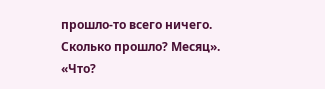прошло-то всего ничего. Сколько прошло? Месяц».
«Что?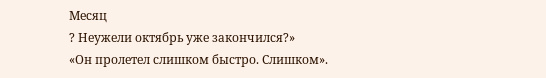Месяц
? Неужели октябрь уже закончился?»
«Он пролетел слишком быстро. Слишком».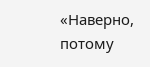«Наверно, потому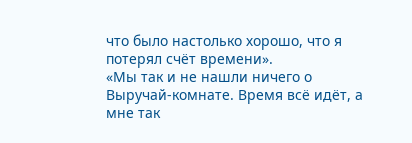что было настолько хорошо, что я потерял счёт времени».
«Мы так и не нашли ничего о Выручай-комнате. Время всё идёт, а мне так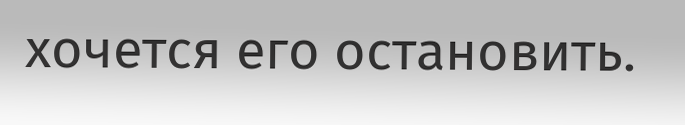хочется его остановить.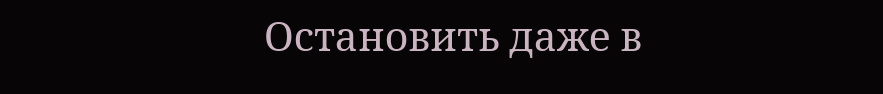Остановить даже в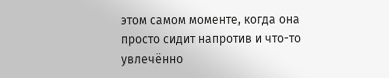этом самом моменте, когда она просто сидит напротив и что-то увлечённо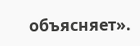объясняет».